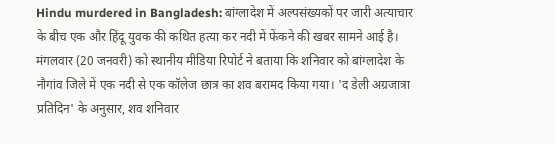Hindu murdered in Bangladesh: बांग्लादेश में अल्पसंख्यकों पर जारी अत्याचार के बीच एक और हिंदू युवक की कथित हत्या कर नदी में फेंकने की खबर सामने आई है। मंगलवार (20 जनवरी) को स्थानीय मीडिया रिपोर्ट ने बताया कि शनिवार को बांग्लादेश के नौगांव जिले में एक नदी से एक कॉलेज छात्र का शव बरामद किया गया। 'द डेली अग्रजात्रा प्रतिदिन' के अनुसार, शव शनिवार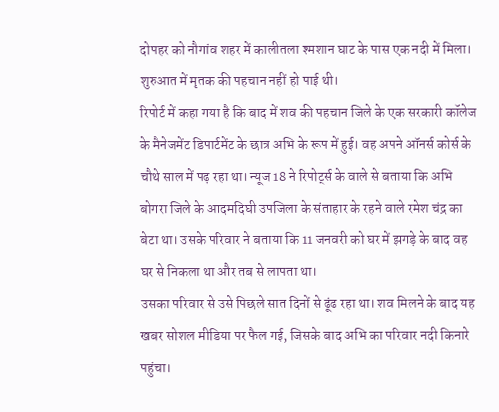दोपहर को नौगांव शहर में कालीतला श्मशान घाट के पास एक नदी में मिला। शुरुआत में मृतक की पहचान नहीं हो पाई थी।
रिपोर्ट में कहा गया है कि बाद में शव की पहचान जिले के एक सरकारी कॉलेज के मैनेजमेंट डिपार्टमेंट के छात्र अभि के रूप में हुई। वह अपने ऑनर्स कोर्स के चौथे साल में पढ़ रहा था। न्यूज 18 ने रिपोर्ट्स के वाले से बताया कि अभि बोगरा जिले के आदमदिघी उपजिला के संताहार के रहने वाले रमेश चंद्र का बेटा था। उसके परिवार ने बताया कि 11 जनवरी को घर में झगड़े के बाद वह घर से निकला था और तब से लापता था।
उसका परिवार से उसे पिछले सात दिनों से ढूंढ रहा था। शव मिलने के बाद यह खबर सोशल मीडिया पर फैल गई, जिसके बाद अभि का परिवार नदी किनारे पहुंचा।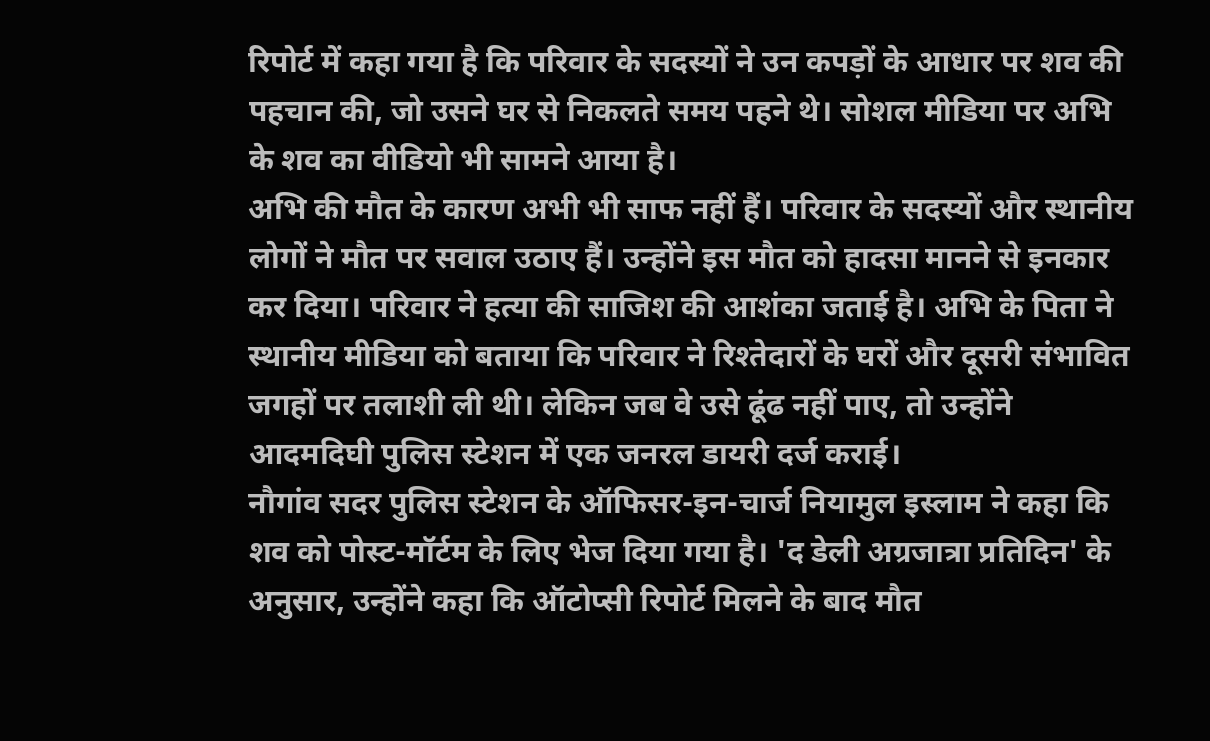रिपोर्ट में कहा गया है कि परिवार के सदस्यों ने उन कपड़ों के आधार पर शव की पहचान की, जो उसने घर से निकलते समय पहने थे। सोशल मीडिया पर अभि के शव का वीडियो भी सामने आया है।
अभि की मौत के कारण अभी भी साफ नहीं हैं। परिवार के सदस्यों और स्थानीय लोगों ने मौत पर सवाल उठाए हैं। उन्होंने इस मौत को हादसा मानने से इनकार कर दिया। परिवार ने हत्या की साजिश की आशंका जताई है। अभि के पिता ने स्थानीय मीडिया को बताया कि परिवार ने रिश्तेदारों के घरों और दूसरी संभावित जगहों पर तलाशी ली थी। लेकिन जब वे उसे ढूंढ नहीं पाए, तो उन्होंने आदमदिघी पुलिस स्टेशन में एक जनरल डायरी दर्ज कराई।
नौगांव सदर पुलिस स्टेशन के ऑफिसर-इन-चार्ज नियामुल इस्लाम ने कहा कि शव को पोस्ट-मॉर्टम के लिए भेज दिया गया है। 'द डेली अग्रजात्रा प्रतिदिन' के अनुसार, उन्होंने कहा कि ऑटोप्सी रिपोर्ट मिलने के बाद मौत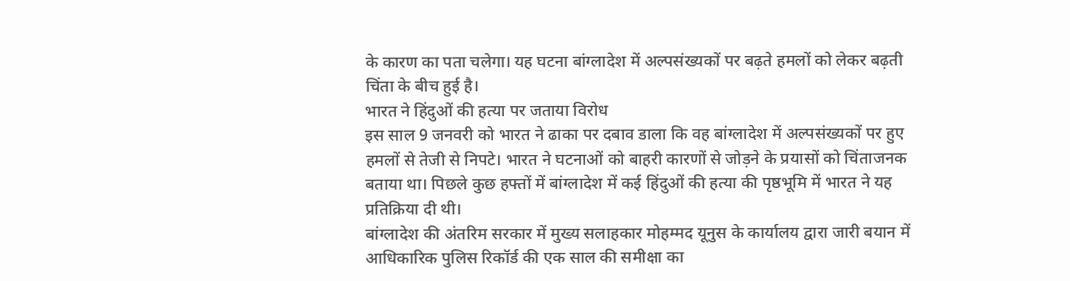के कारण का पता चलेगा। यह घटना बांग्लादेश में अल्पसंख्यकों पर बढ़ते हमलों को लेकर बढ़ती चिंता के बीच हुई है।
भारत ने हिंदुओं की हत्या पर जताया विरोध
इस साल 9 जनवरी को भारत ने ढाका पर दबाव डाला कि वह बांग्लादेश में अल्पसंख्यकों पर हुए हमलों से तेजी से निपटे। भारत ने घटनाओं को बाहरी कारणों से जोड़ने के प्रयासों को चिंताजनक बताया था। पिछले कुछ हफ्तों में बांग्लादेश में कई हिंदुओं की हत्या की पृष्ठभूमि में भारत ने यह प्रतिक्रिया दी थी।
बांग्लादेश की अंतरिम सरकार में मुख्य सलाहकार मोहम्मद यूनुस के कार्यालय द्वारा जारी बयान में आधिकारिक पुलिस रिकॉर्ड की एक साल की समीक्षा का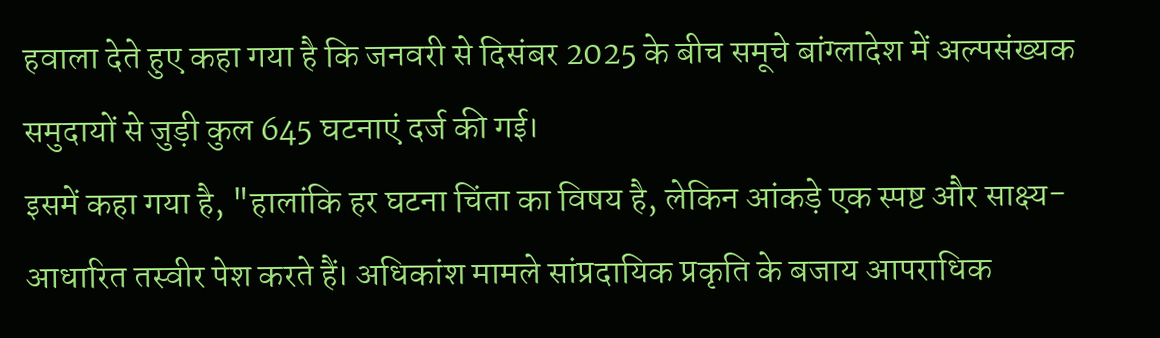हवाला देते हुए कहा गया है कि जनवरी से दिसंबर 2025 के बीच समूचे बांग्लादेश में अल्पसंख्यक समुदायों से जुड़ी कुल 645 घटनाएं दर्ज की गई।
इसमें कहा गया है, "हालांकि हर घटना चिंता का विषय है, लेकिन आंकड़े एक स्पष्ट और साक्ष्य-आधारित तस्वीर पेश करते हैं। अधिकांश मामले सांप्रदायिक प्रकृति के बजाय आपराधिक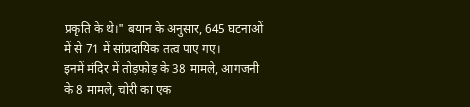प्रकृति के थे।" बयान के अनुसार, 645 घटनाओं में से 71 में सांप्रदायिक तत्व पाए गए।
इनमें मंदिर में तोड़फोड़ के 38 मामले, आगजनी के 8 मामले, चोरी का एक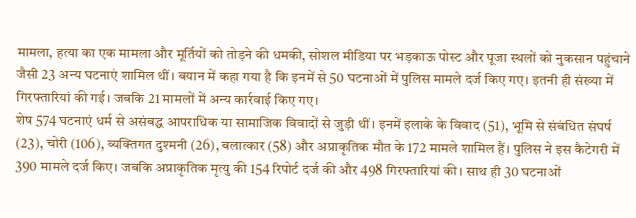मामला, हत्या का एक मामला और मूर्तियों को तोड़ने की धमकी, सोशल मीडिया पर भड़काऊ पोस्ट और पूजा स्थलों को नुकसान पहुंचाने जैसी 23 अन्य घटनाएं शामिल थीं। बयान में कहा गया है कि इनमें से 50 घटनाओं में पुलिस मामले दर्ज किए गए। इतनी ही संख्या में गिरफ्तारियां की गई। जबकि 21 मामलों में अन्य कार्रवाई किए गए।
शेष 574 घटनाएं धर्म से असंबद्ध आपराधिक या सामाजिक विवादों से जुड़ी थीं। इनमें इलाके के विवाद (51), भूमि से संबंधित संघर्ष (23), चोरी (106), व्यक्तिगत दुश्मनी (26), बलात्कार (58) और अप्राकृतिक मौत के 172 मामले शामिल हैं। पुलिस ने इस कैटेगरी में 390 मामले दर्ज किए। जबकि अप्राकृतिक मृत्यु की 154 रिपोर्ट दर्ज की और 498 गिरफ्तारियां की। साथ ही 30 घटनाओं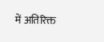में अतिरिक्त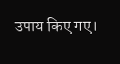उपाय किए गए।